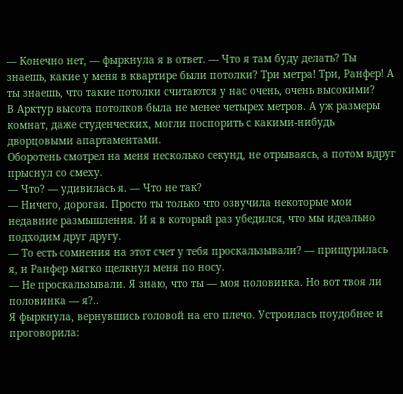— Конечно нет, — фыркнула я в ответ. — Что я там буду делать? Ты знаешь, какие у меня в квартире были потолки? Три метра! Три, Ранфер! А ты знаешь, что такие потолки считаются у нас очень, очень высокими?
В Арктур высота потолков была не менее четырех метров. А уж размеры комнат, даже студенческих, могли поспорить с какими-нибудь дворцовыми апартаментами.
Оборотень смотрел на меня несколько секунд, не отрываясь, а потом вдруг прыснул со смеху.
— Что? — удивилась я. — Что не так?
— Ничего, дорогая. Просто ты только что озвучила некоторые мои недавние размышления. И я в который раз убедился, что мы идеально подходим друг другу.
— То есть сомнения на этот счет у тебя проскальзывали? — прищурилась я, и Ранфер мягко щелкнул меня по носу.
— Не проскальзывали. Я знаю, что ты — моя половинка. Но вот твоя ли половинка — я?..
Я фыркнула, вернувшись головой на его плечо. Устроилась поудобнее и проговорила: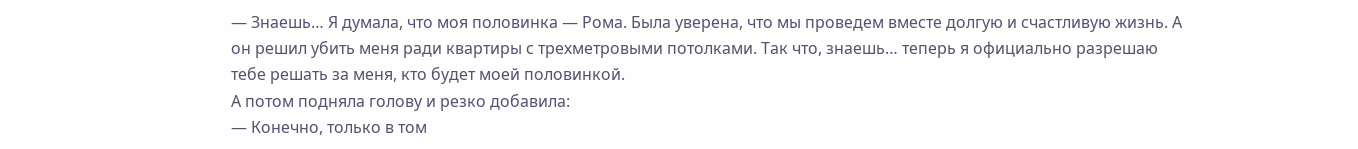— Знаешь… Я думала, что моя половинка — Рома. Была уверена, что мы проведем вместе долгую и счастливую жизнь. А он решил убить меня ради квартиры с трехметровыми потолками. Так что, знаешь… теперь я официально разрешаю тебе решать за меня, кто будет моей половинкой.
А потом подняла голову и резко добавила:
— Конечно, только в том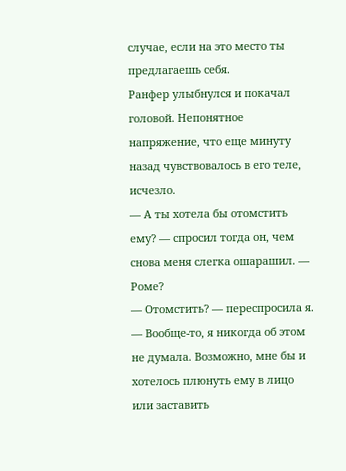случае, если на это место ты предлагаешь себя.
Ранфер улыбнулся и покачал головой. Непонятное напряжение, что еще минуту назад чувствовалось в его теле, исчезло.
— А ты хотела бы отомстить ему? — спросил тогда он, чем снова меня слегка ошарашил. — Роме?
— Отомстить? — переспросила я. — Вообще-то, я никогда об этом не думала. Возможно, мне бы и хотелось плюнуть ему в лицо или заставить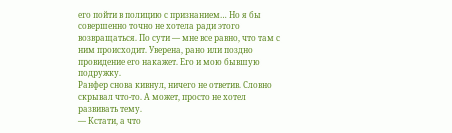его пойти в полицию с признанием… Но я бы совершенно точно не хотела ради этого возвращаться. По сути — мне все равно, что там с ним происходит. Уверена, рано или поздно провидение его накажет. Его и мою бывшую подружку.
Ранфер снова кивнул, ничего не ответив. Словно скрывал что-то. А может, просто не хотел развивать тему.
— Кстати, а что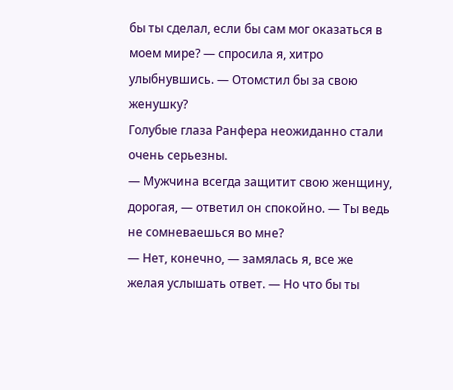бы ты сделал, если бы сам мог оказаться в моем мире? — спросила я, хитро улыбнувшись. — Отомстил бы за свою женушку?
Голубые глаза Ранфера неожиданно стали очень серьезны.
— Мужчина всегда защитит свою женщину, дорогая, — ответил он спокойно. — Ты ведь не сомневаешься во мне?
— Нет, конечно, — замялась я, все же желая услышать ответ. — Но что бы ты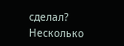сделал?
Несколько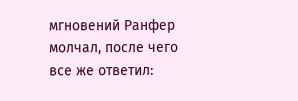мгновений Ранфер молчал, после чего все же ответил: